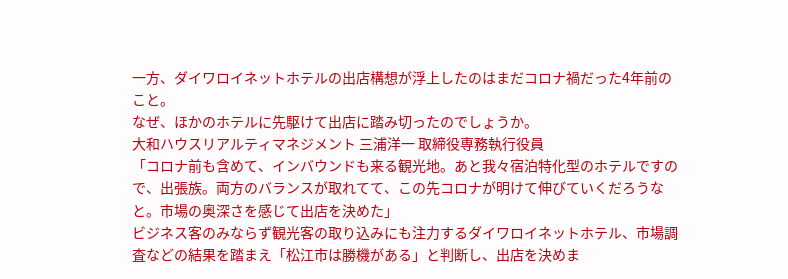一方、ダイワロイネットホテルの出店構想が浮上したのはまだコロナ禍だった4年前のこと。
なぜ、ほかのホテルに先駆けて出店に踏み切ったのでしょうか。
大和ハウスリアルティマネジメント 三浦洋一 取締役専務執行役員
「コロナ前も含めて、インバウンドも来る観光地。あと我々宿泊特化型のホテルですので、出張族。両方のバランスが取れてて、この先コロナが明けて伸びていくだろうなと。市場の奥深さを感じて出店を決めた」
ビジネス客のみならず観光客の取り込みにも注力するダイワロイネットホテル、市場調査などの結果を踏まえ「松江市は勝機がある」と判断し、出店を決めま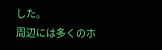した。
周辺には多くのホ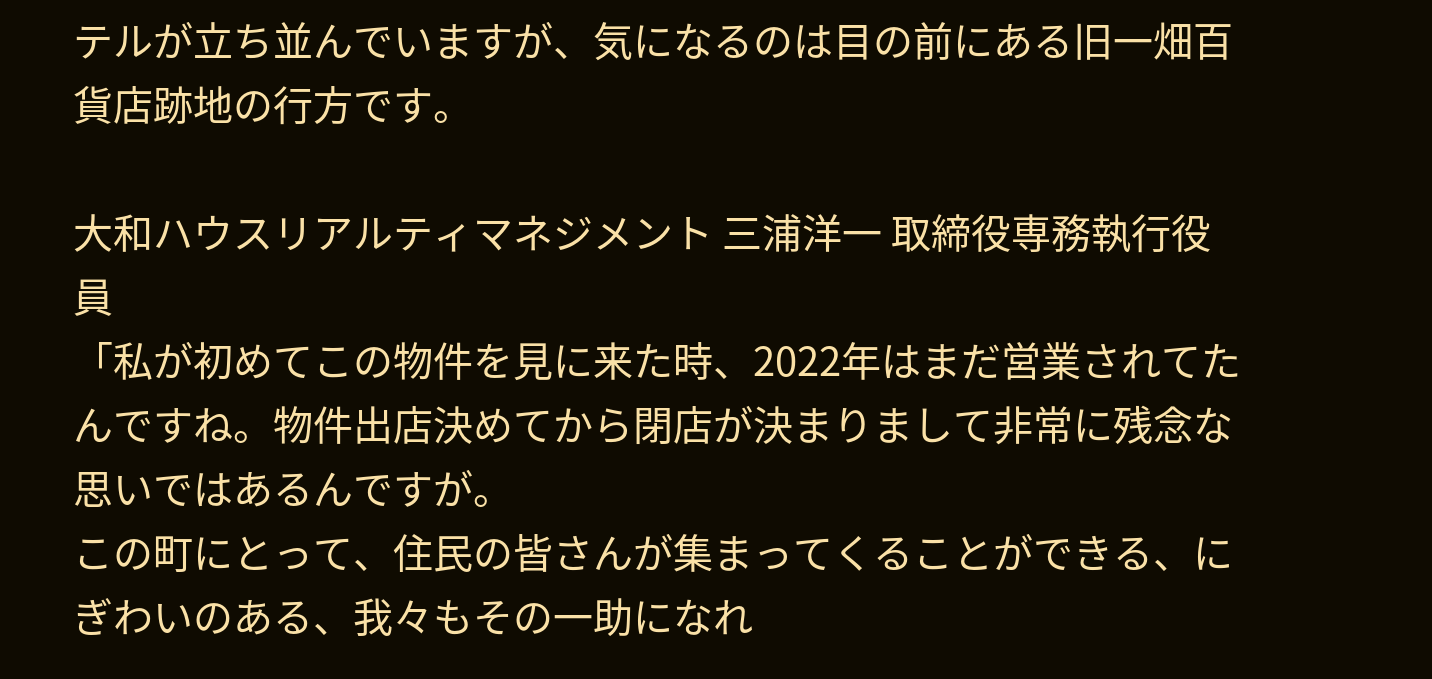テルが立ち並んでいますが、気になるのは目の前にある旧一畑百貨店跡地の行方です。

大和ハウスリアルティマネジメント 三浦洋一 取締役専務執行役員
「私が初めてこの物件を見に来た時、2022年はまだ営業されてたんですね。物件出店決めてから閉店が決まりまして非常に残念な思いではあるんですが。
この町にとって、住民の皆さんが集まってくることができる、にぎわいのある、我々もその一助になれ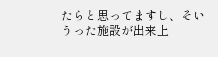たらと思ってますし、そいうった施設が出来上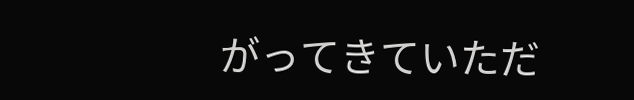がってきていただ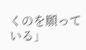くのを願っている」